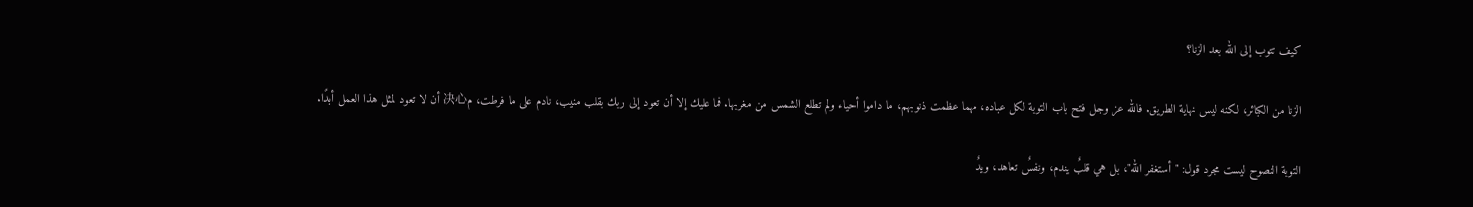كيف تتوب إلى الله بعد الزنا؟

الزنا من الكبائر، لكنه ليس نهاية الطريق. فالله عز وجل فتح باب التوبة لكل عباده، مهما عظمت ذنوبهم، ما داموا أحياء ولم تطلع الشمس من مغربها. فما عليك إلا أن تعود إلى ربك بقلب منيب، نادم على ما فرطت، م决心 أن لا تعود لمثل هذا العمل أبدًا.

التوبة النصوح ليست مجرد قول: "أستغفر الله"، بل هي قلبٌ يندم، ونفسٌ تعاهد، ويدٌ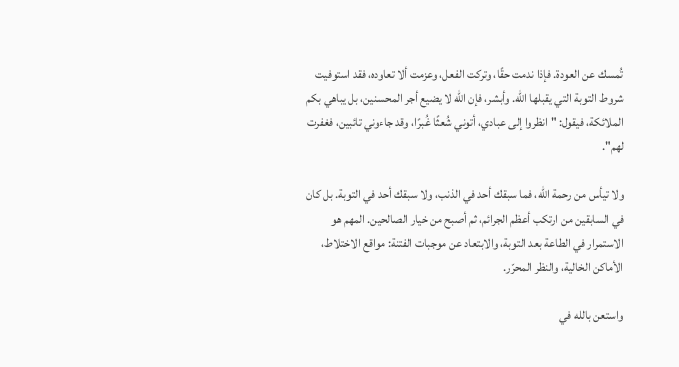تُمسك عن العودة. فإذا ندمت حقًا، وتركت الفعل، وعزمت ألا تعاوده، فقد استوفيت شروط التوبة التي يقبلها الله. وأبشر، فإن الله لا يضيع أجر المحسنين، بل يباهي بكم الملائكة، فيقول: "انظروا إلى عبادي، أتوني شُعثًا غُبرًا، وقد جاءوني تائبين، فغفرت لهم".

ولا تيأس من رحمة الله، فما سبقك أحد في الذنب، ولا سبقك أحد في التوبة. بل كان في السابقين من ارتكب أعظم الجرائم، ثم أصبح من خيار الصالحين. المهم هو الاستمرار في الطاعة بعد التوبة، والابتعاد عن موجبات الفتنة: مواقع الاختلاط، الأماكن الخالية، والنظر المحرّر.

واستعن بالله في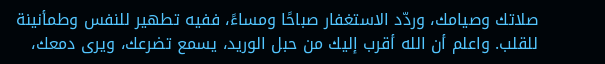صلاتك وصيامك، وردّد الاستغفار صباحًا ومساءً، ففيه تطهير للنفس وطمأنينة للقلب. واعلم أن الله أقرب إليك من حبل الوريد، يسمع تضرعك، ويرى دمعك،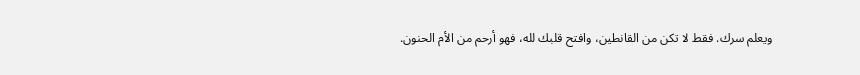ويعلم سرك. فقط لا تكن من القانطين، وافتح قلبك لله، فهو أرحم من الأم الحنون.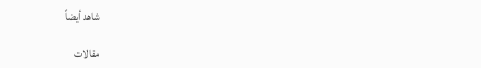شاهد أيضاً

مقالات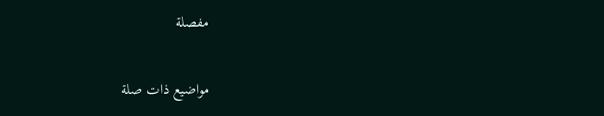مفصلة

مواضيع ذات صلة